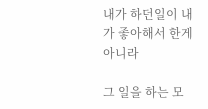내가 하던일이 내가 좋아해서 한게 아니라

그 일을 하는 모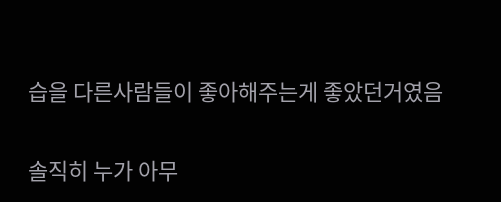습을 다른사람들이 좋아해주는게 좋았던거였음

솔직히 누가 아무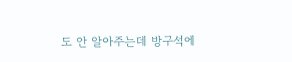도 안 알아주는데 방구석에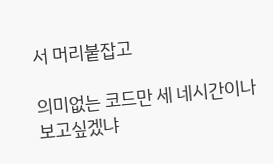서 머리붙잡고

의미없는 코드만 세 네시간이나 보고싶겠냐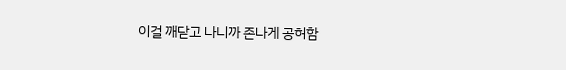이걸 깨닫고 나니까 존나게 공허함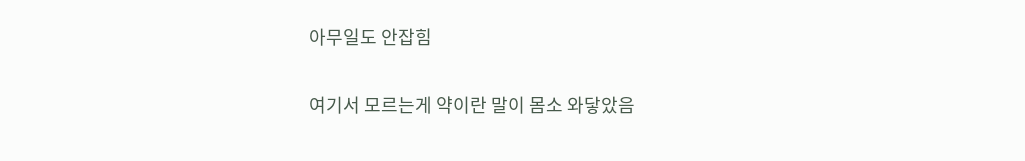아무일도 안잡힘

여기서 모르는게 약이란 말이 몸소 와닿았음